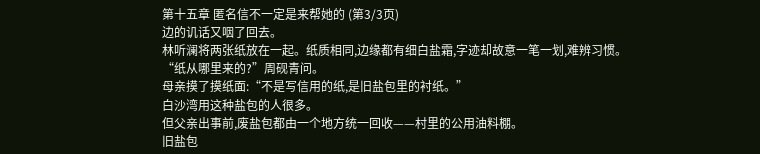第十五章 匿名信不一定是来帮她的 (第3/3页)
边的讥话又咽了回去。
林听澜将两张纸放在一起。纸质相同,边缘都有细白盐霜,字迹却故意一笔一划,难辨习惯。
“纸从哪里来的?”周砚青问。
母亲摸了摸纸面:“不是写信用的纸,是旧盐包里的衬纸。”
白沙湾用这种盐包的人很多。
但父亲出事前,废盐包都由一个地方统一回收——村里的公用油料棚。
旧盐包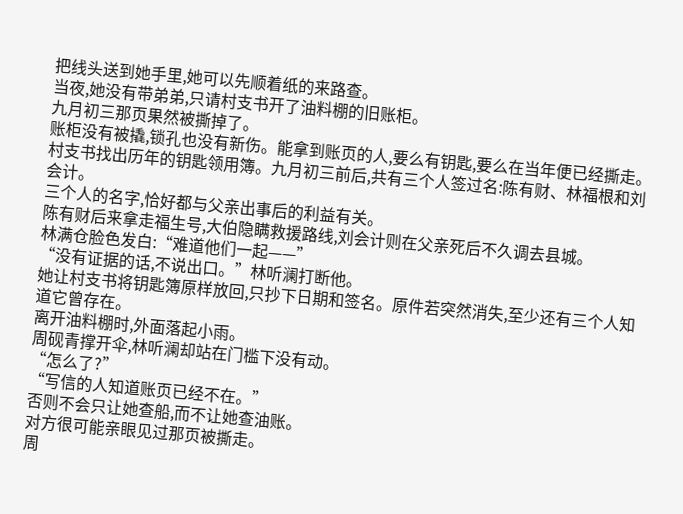把线头送到她手里,她可以先顺着纸的来路查。
当夜,她没有带弟弟,只请村支书开了油料棚的旧账柜。
九月初三那页果然被撕掉了。
账柜没有被撬,锁孔也没有新伤。能拿到账页的人,要么有钥匙,要么在当年便已经撕走。
村支书找出历年的钥匙领用簿。九月初三前后,共有三个人签过名:陈有财、林福根和刘会计。
三个人的名字,恰好都与父亲出事后的利益有关。
陈有财后来拿走福生号,大伯隐瞒救援路线,刘会计则在父亲死后不久调去县城。
林满仓脸色发白:“难道他们一起——”
“没有证据的话,不说出口。”林听澜打断他。
她让村支书将钥匙簿原样放回,只抄下日期和签名。原件若突然消失,至少还有三个人知道它曾存在。
离开油料棚时,外面落起小雨。
周砚青撑开伞,林听澜却站在门槛下没有动。
“怎么了?”
“写信的人知道账页已经不在。”
否则不会只让她查船,而不让她查油账。
对方很可能亲眼见过那页被撕走。
周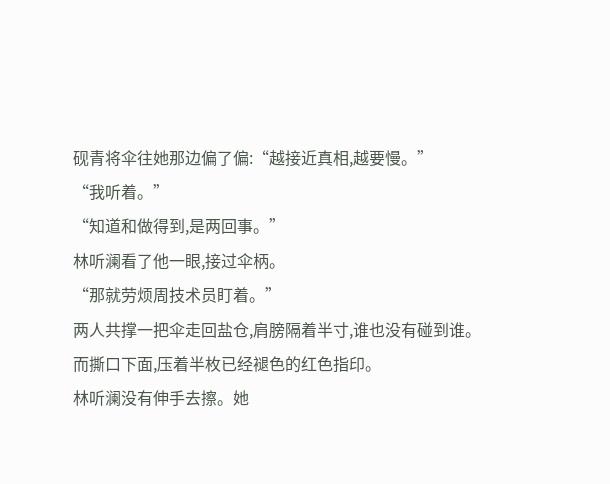砚青将伞往她那边偏了偏:“越接近真相,越要慢。”
“我听着。”
“知道和做得到,是两回事。”
林听澜看了他一眼,接过伞柄。
“那就劳烦周技术员盯着。”
两人共撑一把伞走回盐仓,肩膀隔着半寸,谁也没有碰到谁。
而撕口下面,压着半枚已经褪色的红色指印。
林听澜没有伸手去擦。她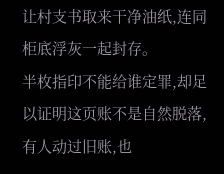让村支书取来干净油纸,连同柜底浮灰一起封存。
半枚指印不能给谁定罪,却足以证明这页账不是自然脱落,有人动过旧账,也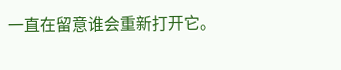一直在留意谁会重新打开它。